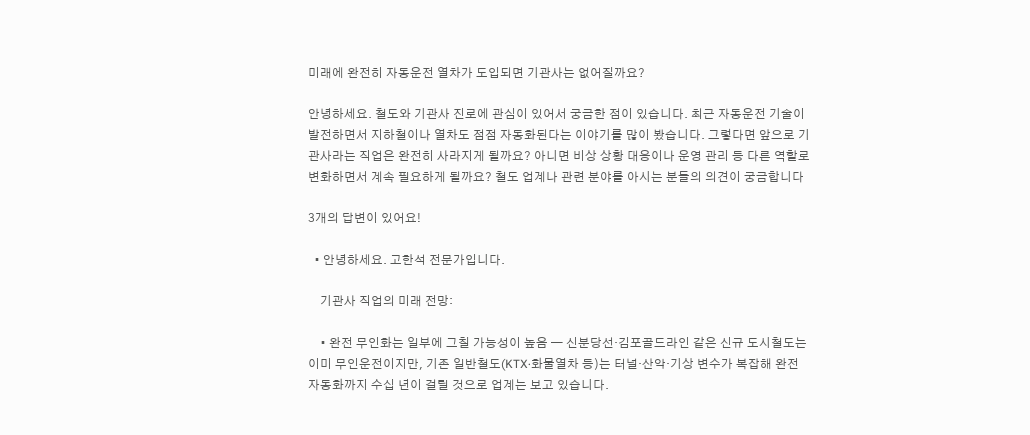미래에 완전히 자동운전 열차가 도입되면 기관사는 없어질까요?

안녕하세요. 철도와 기관사 진로에 관심이 있어서 궁금한 점이 있습니다. 최근 자동운전 기술이 발전하면서 지하철이나 열차도 점점 자동화된다는 이야기를 많이 봤습니다. 그렇다면 앞으로 기관사라는 직업은 완전히 사라지게 될까요? 아니면 비상 상황 대응이나 운영 관리 등 다른 역할로 변화하면서 계속 필요하게 될까요? 철도 업계나 관련 분야를 아시는 분들의 의견이 궁금합니다

3개의 답변이 있어요!

  • 안녕하세요. 고한석 전문가입니다.

    기관사 직업의 미래 전망:

    • 완전 무인화는 일부에 그칠 가능성이 높음 — 신분당선·김포골드라인 같은 신규 도시철도는 이미 무인운전이지만, 기존 일반철도(KTX·화물열차 등)는 터널·산악·기상 변수가 복잡해 완전 자동화까지 수십 년이 걸릴 것으로 업계는 보고 있습니다.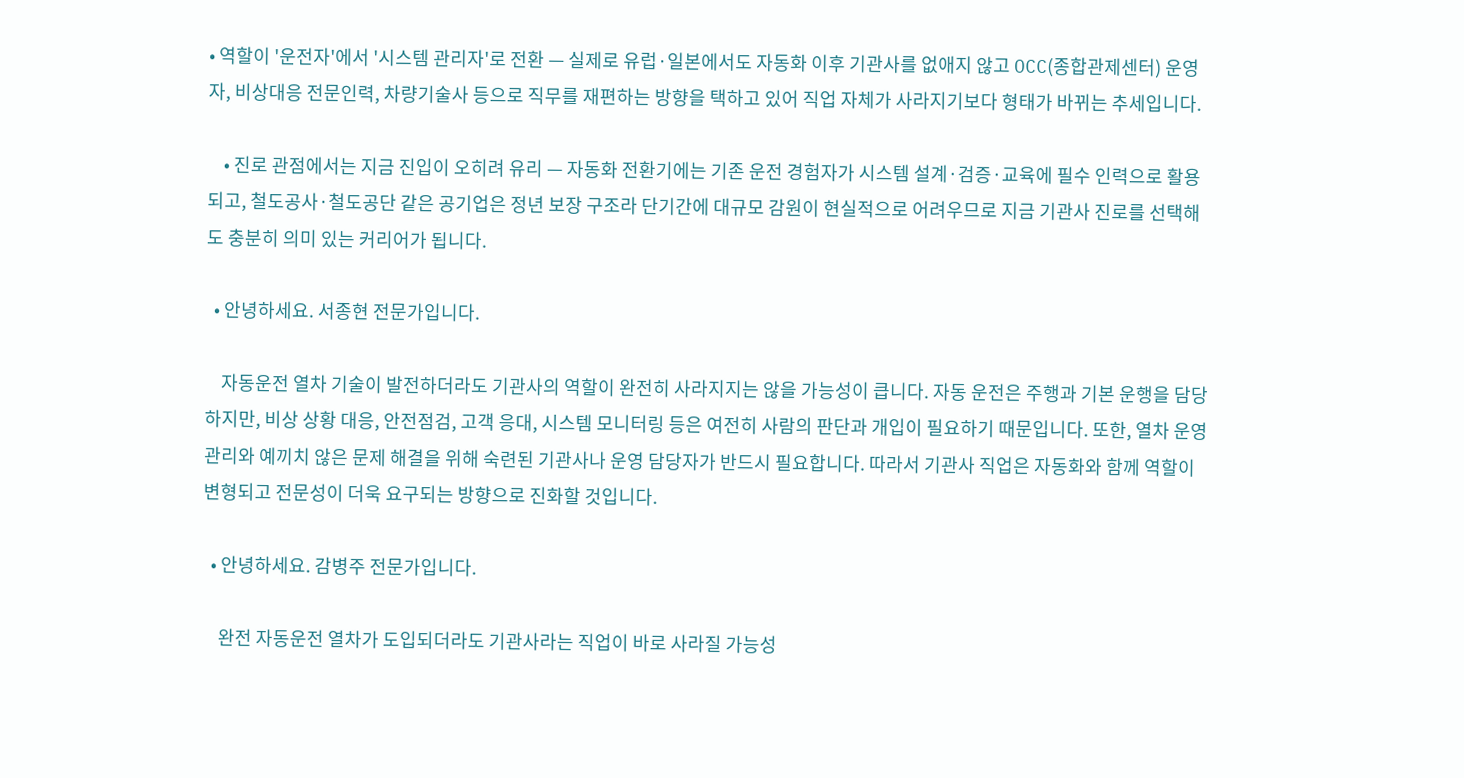• 역할이 '운전자'에서 '시스템 관리자'로 전환 — 실제로 유럽·일본에서도 자동화 이후 기관사를 없애지 않고 OCC(종합관제센터) 운영자, 비상대응 전문인력, 차량기술사 등으로 직무를 재편하는 방향을 택하고 있어 직업 자체가 사라지기보다 형태가 바뀌는 추세입니다.

    • 진로 관점에서는 지금 진입이 오히려 유리 — 자동화 전환기에는 기존 운전 경험자가 시스템 설계·검증·교육에 필수 인력으로 활용되고, 철도공사·철도공단 같은 공기업은 정년 보장 구조라 단기간에 대규모 감원이 현실적으로 어려우므로 지금 기관사 진로를 선택해도 충분히 의미 있는 커리어가 됩니다.

  • 안녕하세요. 서종현 전문가입니다.

    자동운전 열차 기술이 발전하더라도 기관사의 역할이 완전히 사라지지는 않을 가능성이 큽니다. 자동 운전은 주행과 기본 운행을 담당하지만, 비상 상황 대응, 안전점검, 고객 응대, 시스템 모니터링 등은 여전히 사람의 판단과 개입이 필요하기 때문입니다. 또한, 열차 운영 관리와 예끼치 않은 문제 해결을 위해 숙련된 기관사나 운영 담당자가 반드시 필요합니다. 따라서 기관사 직업은 자동화와 함께 역할이 변형되고 전문성이 더욱 요구되는 방향으로 진화할 것입니다.

  • 안녕하세요. 감병주 전문가입니다.

    완전 자동운전 열차가 도입되더라도 기관사라는 직업이 바로 사라질 가능성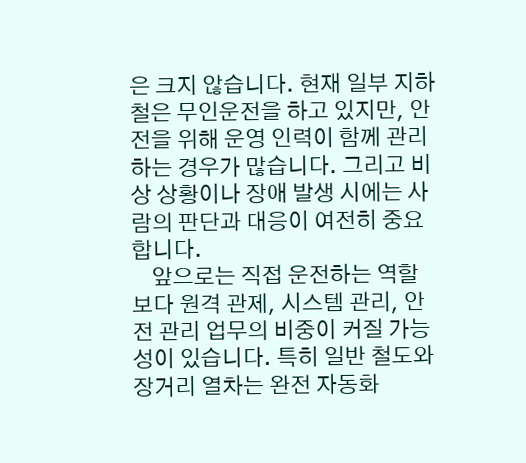은 크지 않습니다. 현재 일부 지하철은 무인운전을 하고 있지만, 안전을 위해 운영 인력이 함께 관리하는 경우가 많습니다. 그리고 비상 상황이나 장애 발생 시에는 사람의 판단과 대응이 여전히 중요합니다.
    앞으로는 직접 운전하는 역할보다 원격 관제, 시스템 관리, 안전 관리 업무의 비중이 커질 가능성이 있습니다. 특히 일반 철도와 장거리 열차는 완전 자동화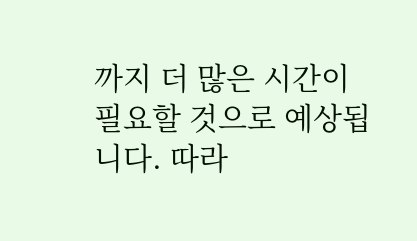까지 더 많은 시간이 필요할 것으로 예상됩니다. 따라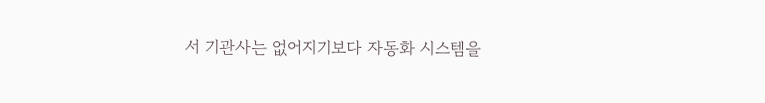서 기관사는 없어지기보다 자동화 시스템을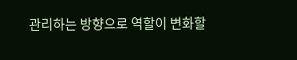관리하는 방향으로 역할이 변화할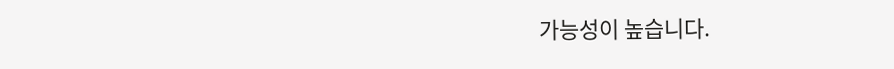가능성이 높습니다.